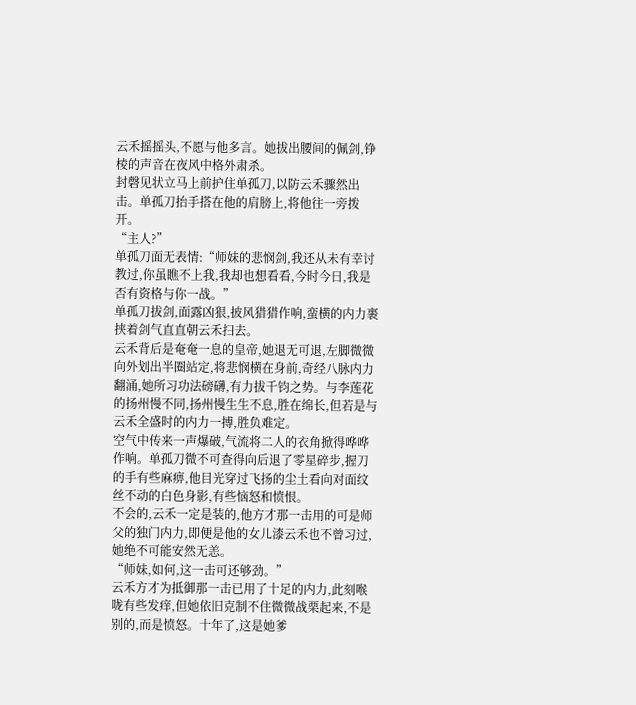云禾摇摇头,不愿与他多言。她拔出腰间的佩剑,铮棱的声音在夜风中格外肃杀。
封磬见状立马上前护住单孤刀,以防云禾骤然出击。单孤刀抬手搭在他的肩膀上,将他往一旁拨开。
“主人?”
单孤刀面无表情:“师妹的悲悯剑,我还从未有幸讨教过,你虽瞧不上我,我却也想看看,今时今日,我是否有资格与你一战。”
单孤刀拔剑,面露凶狠,披风猎猎作响,蛮横的内力裹挟着剑气直直朝云禾扫去。
云禾背后是奄奄一息的皇帝,她退无可退,左脚微微向外划出半圈站定,将悲悯横在身前,奇经八脉内力翻涌,她所习功法磅礴,有力拔千钧之势。与李莲花的扬州慢不同,扬州慢生生不息,胜在绵长,但若是与云禾全盛时的内力一搏,胜负难定。
空气中传来一声爆破,气流将二人的衣角掀得哗哗作响。单孤刀微不可查得向后退了零星碎步,握刀的手有些麻痹,他目光穿过飞扬的尘土看向对面纹丝不动的白色身影,有些恼怒和愤恨。
不会的,云禾一定是装的,他方才那一击用的可是师父的独门内力,即便是他的女儿漆云禾也不曾习过,她绝不可能安然无恙。
“师妹,如何,这一击可还够劲。”
云禾方才为抵御那一击已用了十足的内力,此刻喉咙有些发痒,但她依旧克制不住微微战栗起来,不是别的,而是愤怒。十年了,这是她爹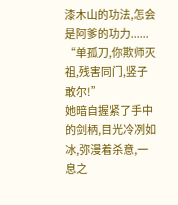漆木山的功法,怎会是阿爹的功力......
“单孤刀,你欺师灭祖,残害同门,竖子敢尔!”
她暗自握紧了手中的剑柄,目光冷冽如冰,弥漫着杀意,一息之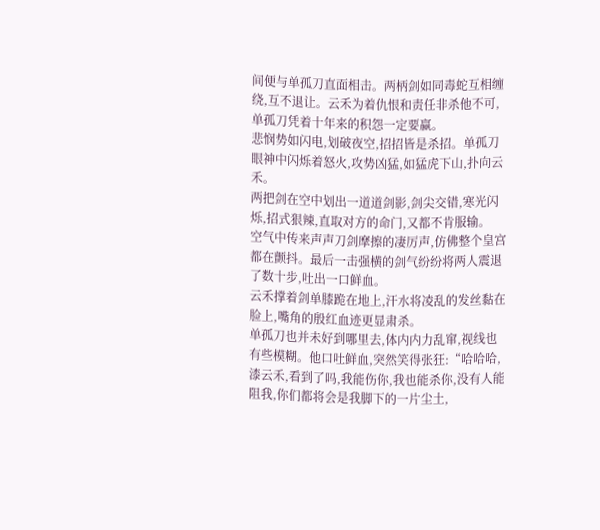间便与单孤刀直面相击。两柄剑如同毒蛇互相缠绕,互不退让。云禾为着仇恨和责任非杀他不可,单孤刀凭着十年来的积怨一定要赢。
悲悯势如闪电,划破夜空,招招皆是杀招。单孤刀眼神中闪烁着怒火,攻势凶猛,如猛虎下山,扑向云禾。
两把剑在空中划出一道道剑影,剑尖交错,寒光闪烁,招式狠辣,直取对方的命门,又都不肯服输。
空气中传来声声刀剑摩擦的凄厉声,仿佛整个皇宫都在颤抖。最后一击强横的剑气纷纷将两人震退了数十步,吐出一口鲜血。
云禾撑着剑单膝跪在地上,汗水将凌乱的发丝黏在脸上,嘴角的殷红血迹更显肃杀。
单孤刀也并未好到哪里去,体内内力乱窜,视线也有些模糊。他口吐鲜血,突然笑得张狂:“哈哈哈,漆云禾,看到了吗,我能伤你,我也能杀你,没有人能阻我,你们都将会是我脚下的一片尘土,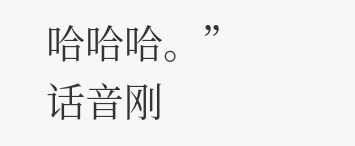哈哈哈。”
话音刚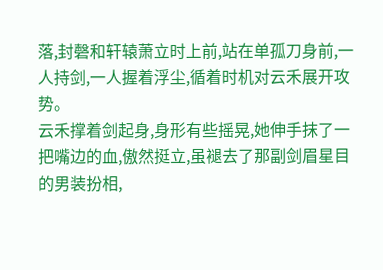落,封磬和轩辕萧立时上前,站在单孤刀身前,一人持剑,一人握着浮尘,循着时机对云禾展开攻势。
云禾撑着剑起身,身形有些摇晃,她伸手抹了一把嘴边的血,傲然挺立,虽褪去了那副剑眉星目的男装扮相,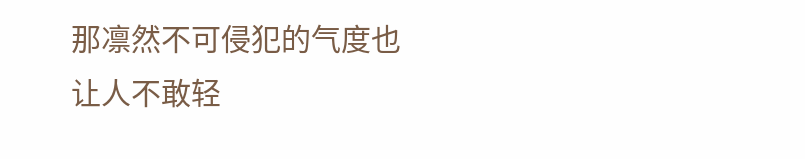那凛然不可侵犯的气度也让人不敢轻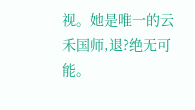视。她是唯一的云禾国师,退?绝无可能。